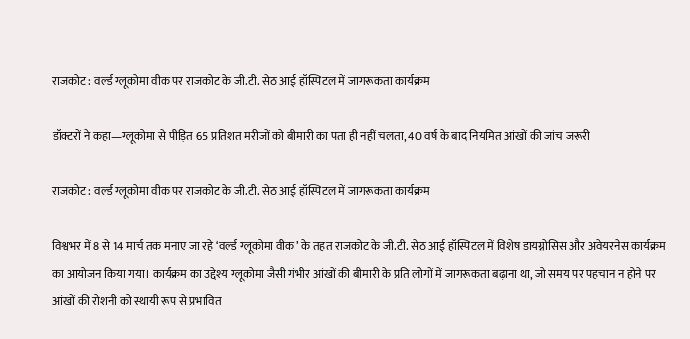राजकोट : वर्ल्ड ग्लूकोमा वीक पर राजकोट के जी.टी. सेठ आई हॉस्पिटल में जागरूकता कार्यक्रम

डॉक्टरों ने कहा—ग्लूकोमा से पीड़ित 65 प्रतिशत मरीजों को बीमारी का पता ही नहीं चलता, 40 वर्ष के बाद नियमित आंखों की जांच जरूरी

राजकोट : वर्ल्ड ग्लूकोमा वीक पर राजकोट के जी.टी. सेठ आई हॉस्पिटल में जागरूकता कार्यक्रम

विश्वभर में 8 से 14 मार्च तक मनाए जा रहे ‘वर्ल्ड ग्लूकोमा वीक’ के तहत राजकोट के जी.टी. सेठ आई हॉस्पिटल में विशेष डायग्नोसिस और अवेयरनेस कार्यक्रम का आयोजन किया गया। कार्यक्रम का उद्देश्य ग्लूकोमा जैसी गंभीर आंखों की बीमारी के प्रति लोगों में जागरूकता बढ़ाना था, जो समय पर पहचान न होने पर आंखों की रोशनी को स्थायी रूप से प्रभावित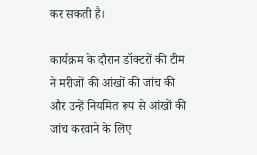कर सकती है।

कार्यक्रम के दौरान डॉक्टरों की टीम ने मरीजों की आंखों की जांच की और उन्हें नियमित रूप से आंखों की जांच करवाने के लिए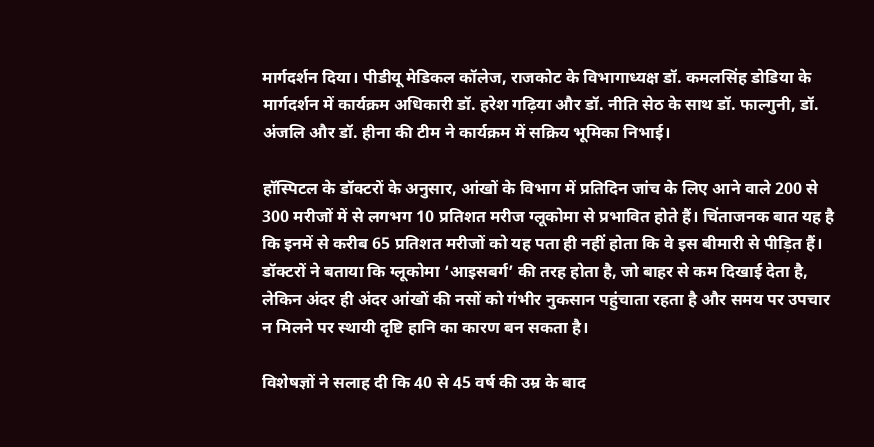मार्गदर्शन दिया। पीडीयू मेडिकल कॉलेज, राजकोट के विभागाध्यक्ष डॉ. कमलसिंह डोडिया के मार्गदर्शन में कार्यक्रम अधिकारी डॉ. हरेश गढ़िया और डॉ. नीति सेठ के साथ डॉ. फाल्गुनी, डॉ. अंजलि और डॉ. हीना की टीम ने कार्यक्रम में सक्रिय भूमिका निभाई।

हॉस्पिटल के डॉक्टरों के अनुसार, आंखों के विभाग में प्रतिदिन जांच के लिए आने वाले 200 से 300 मरीजों में से लगभग 10 प्रतिशत मरीज ग्लूकोमा से प्रभावित होते हैं। चिंताजनक बात यह है कि इनमें से करीब 65 प्रतिशत मरीजों को यह पता ही नहीं होता कि वे इस बीमारी से पीड़ित हैं। डॉक्टरों ने बताया कि ग्लूकोमा ‘आइसबर्ग’ की तरह होता है, जो बाहर से कम दिखाई देता है, लेकिन अंदर ही अंदर आंखों की नसों को गंभीर नुकसान पहुंचाता रहता है और समय पर उपचार न मिलने पर स्थायी दृष्टि हानि का कारण बन सकता है।

विशेषज्ञों ने सलाह दी कि 40 से 45 वर्ष की उम्र के बाद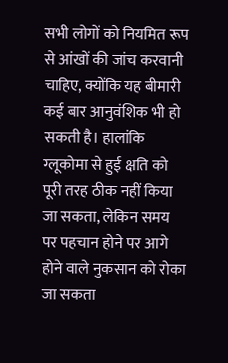सभी लोगों को नियमित रूप से आंखों की जांच करवानी चाहिए, क्योंकि यह बीमारी कई बार आनुवंशिक भी हो सकती है। हालांकि ग्लूकोमा से हुई क्षति को पूरी तरह ठीक नहीं किया जा सकता, लेकिन समय पर पहचान होने पर आगे होने वाले नुकसान को रोका जा सकता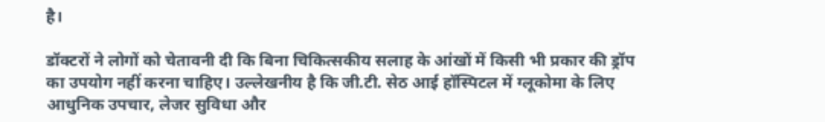है।

डॉक्टरों ने लोगों को चेतावनी दी कि बिना चिकित्सकीय सलाह के आंखों में किसी भी प्रकार की ड्रॉप का उपयोग नहीं करना चाहिए। उल्लेखनीय है कि जी.टी. सेठ आई हॉस्पिटल में ग्लूकोमा के लिए आधुनिक उपचार, लेजर सुविधा और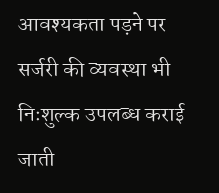आवश्यकता पड़ने पर सर्जरी की व्यवस्था भी निःशुल्क उपलब्ध कराई जाती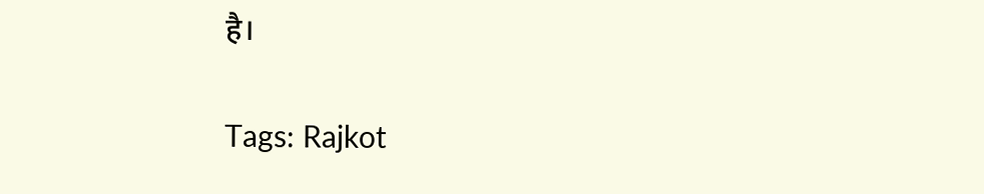है।

Tags: Rajkot